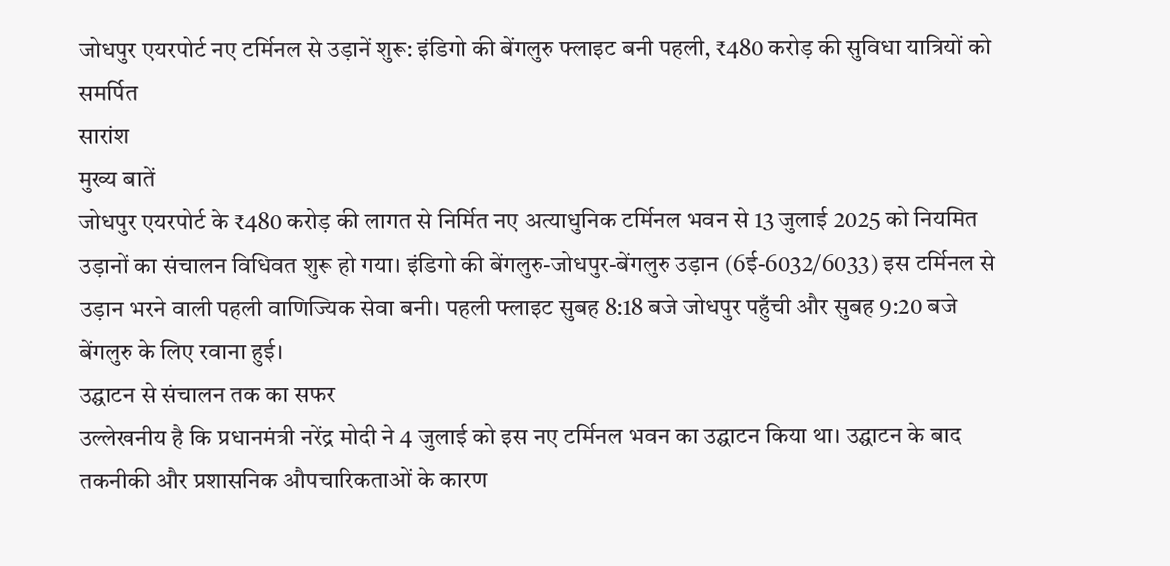जोधपुर एयरपोर्ट नए टर्मिनल से उड़ानें शुरू: इंडिगो की बेंगलुरु फ्लाइट बनी पहली, ₹480 करोड़ की सुविधा यात्रियों को समर्पित
सारांश
मुख्य बातें
जोधपुर एयरपोर्ट के ₹480 करोड़ की लागत से निर्मित नए अत्याधुनिक टर्मिनल भवन से 13 जुलाई 2025 को नियमित उड़ानों का संचालन विधिवत शुरू हो गया। इंडिगो की बेंगलुरु-जोधपुर-बेंगलुरु उड़ान (6ई-6032/6033) इस टर्मिनल से उड़ान भरने वाली पहली वाणिज्यिक सेवा बनी। पहली फ्लाइट सुबह 8:18 बजे जोधपुर पहुँची और सुबह 9:20 बजे बेंगलुरु के लिए रवाना हुई।
उद्घाटन से संचालन तक का सफर
उल्लेखनीय है कि प्रधानमंत्री नरेंद्र मोदी ने 4 जुलाई को इस नए टर्मिनल भवन का उद्घाटन किया था। उद्घाटन के बाद तकनीकी और प्रशासनिक औपचारिकताओं के कारण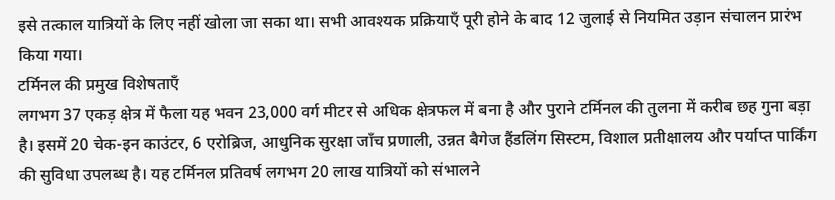इसे तत्काल यात्रियों के लिए नहीं खोला जा सका था। सभी आवश्यक प्रक्रियाएँ पूरी होने के बाद 12 जुलाई से नियमित उड़ान संचालन प्रारंभ किया गया।
टर्मिनल की प्रमुख विशेषताएँ
लगभग 37 एकड़ क्षेत्र में फैला यह भवन 23,000 वर्ग मीटर से अधिक क्षेत्रफल में बना है और पुराने टर्मिनल की तुलना में करीब छह गुना बड़ा है। इसमें 20 चेक-इन काउंटर, 6 एरोब्रिज, आधुनिक सुरक्षा जाँच प्रणाली, उन्नत बैगेज हैंडलिंग सिस्टम, विशाल प्रतीक्षालय और पर्याप्त पार्किंग की सुविधा उपलब्ध है। यह टर्मिनल प्रतिवर्ष लगभग 20 लाख यात्रियों को संभालने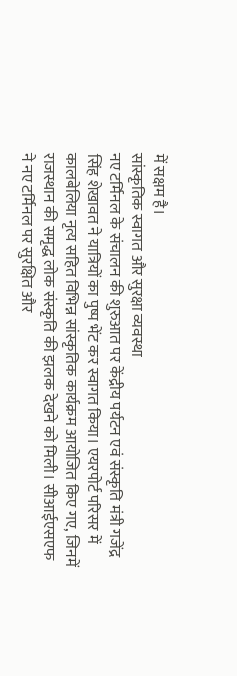में सक्षम है।
सांस्कृतिक स्वागत और सुरक्षा व्यवस्था
नए टर्मिनल के संचालन की शुरुआत पर केंद्रीय पर्यटन एवं संस्कृति मंत्री गजेंद्र सिंह शेखावत ने यात्रियों का पुष्प भेंट कर स्वागत किया। एयरपोर्ट परिसर में कालबेलिया नृत्य सहित विभिन्न सांस्कृतिक कार्यक्रम आयोजित किए गए, जिनमें राजस्थान की समृद्ध लोक संस्कृति की झलक देखने को मिली। सीआईएसएफ ने नए टर्मिनल पर सुरक्षित और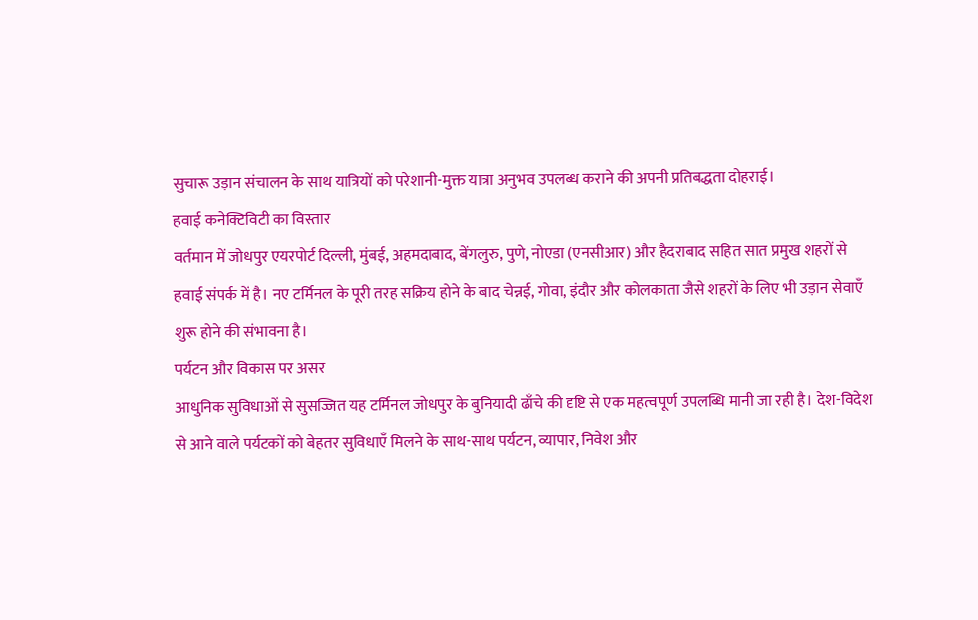सुचारू उड़ान संचालन के साथ यात्रियों को परेशानी-मुक्त यात्रा अनुभव उपलब्ध कराने की अपनी प्रतिबद्धता दोहराई।
हवाई कनेक्टिविटी का विस्तार
वर्तमान में जोधपुर एयरपोर्ट दिल्ली, मुंबई, अहमदाबाद, बेंगलुरु, पुणे, नोएडा (एनसीआर) और हैदराबाद सहित सात प्रमुख शहरों से हवाई संपर्क में है। नए टर्मिनल के पूरी तरह सक्रिय होने के बाद चेन्नई, गोवा, इंदौर और कोलकाता जैसे शहरों के लिए भी उड़ान सेवाएँ शुरू होने की संभावना है।
पर्यटन और विकास पर असर
आधुनिक सुविधाओं से सुसज्जित यह टर्मिनल जोधपुर के बुनियादी ढाँचे की दृष्टि से एक महत्वपूर्ण उपलब्धि मानी जा रही है। देश-विदेश से आने वाले पर्यटकों को बेहतर सुविधाएँ मिलने के साथ-साथ पर्यटन, व्यापार, निवेश और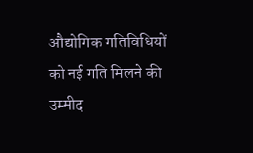औद्योगिक गतिविधियों को नई गति मिलने की उम्मीद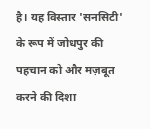है। यह विस्तार 'सनसिटी' के रूप में जोधपुर की पहचान को और मज़बूत करने की दिशा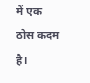में एक ठोस कदम है।